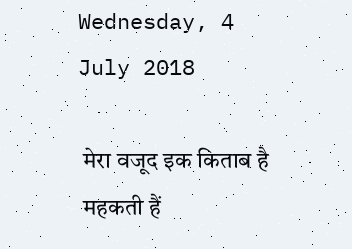Wednesday, 4 July 2018

 मेरा वजूद इक किताब है
 महकती हैं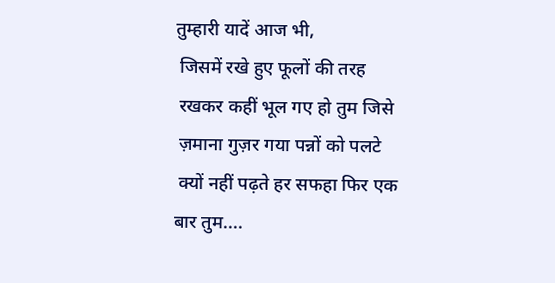तुम्हारी यादें आज भी,
 जिसमें रखे हुए फूलों की तरह
 रखकर कहीं भूल गए हो तुम जिसे
 ज़माना गुज़र गया पन्नों को पलटे
 क्यों नहीं पढ़ते हर सफहा फिर एक बार तुम....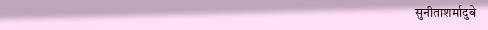सुनीताशर्मादुबे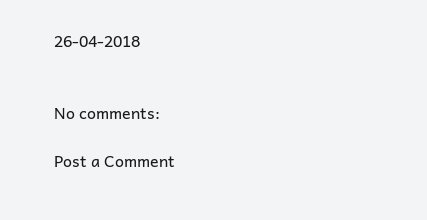26-04-2018


No comments:

Post a Comment